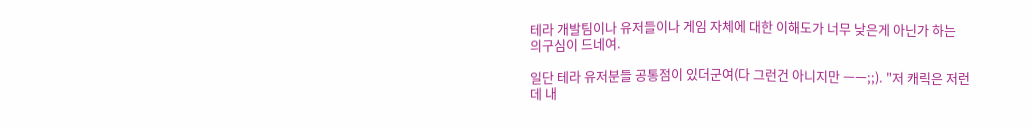테라 개발팀이나 유저들이나 게임 자체에 대한 이해도가 너무 낮은게 아닌가 하는 의구심이 드네여.

일단 테라 유저분들 공통점이 있더군여(다 그런건 아니지만 ㅡㅡ;;). "저 캐릭은 저런데 내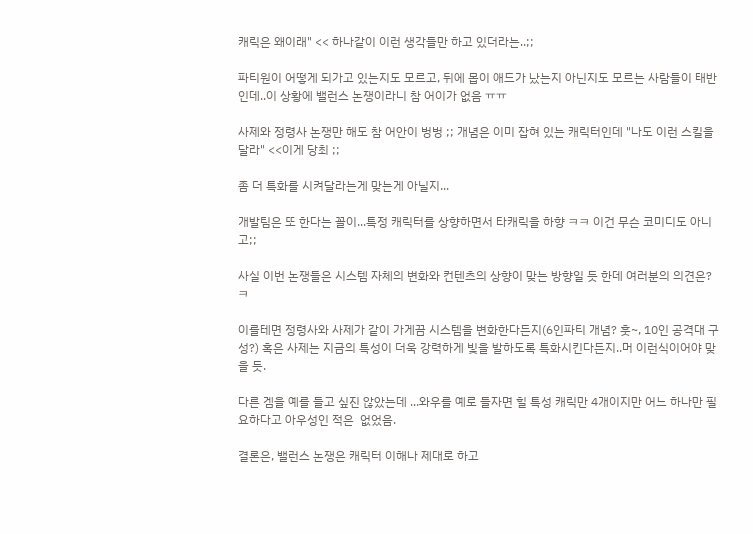캐릭은 왜이래" << 하나같이 이런 생각들만 하고 있더라는..;;

파티원이 어떻게 되가고 있는지도 모르고, 뒤에 몹이 애드가 났는지 아닌지도 모르는 사람들이 태반인데..이 상황에 밸런스 논쟁이라니 참 어이가 없음 ㅠㅠ

사제와 정령사 논쟁만 해도 참 어안이 벙벙 ;; 개념은 이미 잡혀 있는 캐릭터인데 "나도 이런 스킬을 달라" <<이게 당최 ;;

좀 더 특화를 시켜달라는게 맞는게 아닐지...

개발팀은 또 한다는 꼴이...특정 캐릭터를 상향하면서 타캐릭을 하향 ㅋㅋ 이건 무슨 코미디도 아니고;;

사실 이번 논쟁들은 시스템 자체의 변화와 컨텐츠의 상향이 맞는 방향일 듯 한데 여러분의 의견은? ㅋ

이를테면 정령사와 사제가 같이 가게끔 시스템을 변화한다든지(6인파티 개념? 훗~, 10인 공격대 구성?) 혹은 사제는 지금의 특성이 더욱 강력하게 빛을 발하도록 특화시킨다든지..머 이런식이어야 맞을 듯.

다른 겜을 예를 들고 싶진 않았는데 ...와우를 예로 들자면 힐 특성 캐릭만 4개이지만 어느 하나만 필요하다고 아우성인 적은  없었음.

결론은, 밸런스 논쟁은 캐릭터 이해나 제대로 하고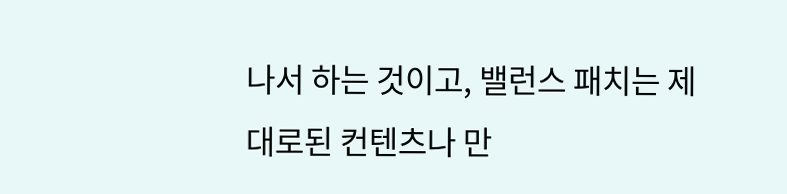나서 하는 것이고, 밸런스 패치는 제대로된 컨텐츠나 만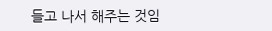들고 나서 해주는 것임